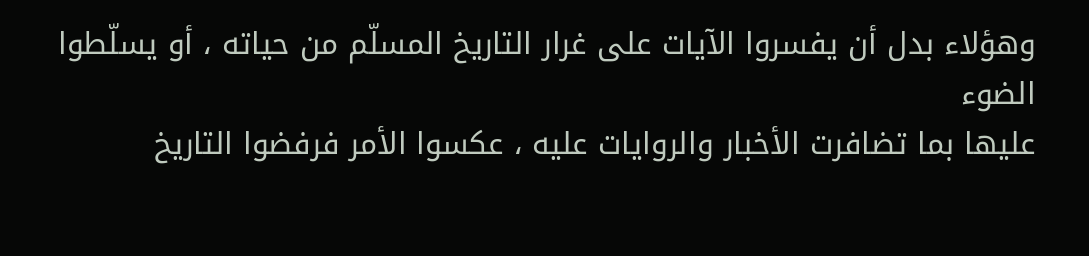وهؤلاء بدل أن يفسروا الآيات على غرار التاريخ المسلّم من حياته ، أو يسلّطوا الضوء
عليها بما تضافرت الأخبار والروايات عليه ، عكسوا الأمر فرفضوا التاريخ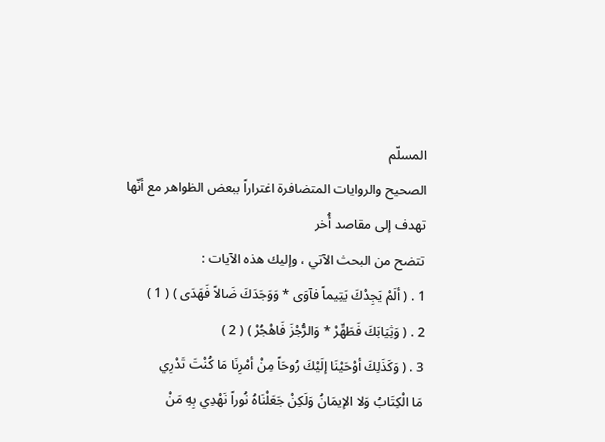المسلّم
الصحيح والروايات المتضافرة اغتراراً ببعض الظواهر مع أنّها تهدف إلى مقاصد أُخر
تتضح من البحث الآتي ، وإليك هذه الآيات :
1 . ( ألَمْ يَجِدْكَ يَتِيماً فآوَى * وَوَجَدَكَ ضَالاً فَهَدَى ) ( 1 )
2 . ( وَثِيَابَكَ فَطَهِّرْ * وَالرُّجْزَ فَاهْجُرْ ) ( 2 )
3 . ( وَكَذَلِكَ أوْحَيْنَا إلَيْكَ رُوحَاً مِنْ أمْرِنَا مَا كُنْتَ تَدْرِي
مَا الْكِتَابُ وَلا الإيمَانُ وَلَكِنْ جَعَلْنَاهُ نُوراً نَهْدِي بِهِ مَنْ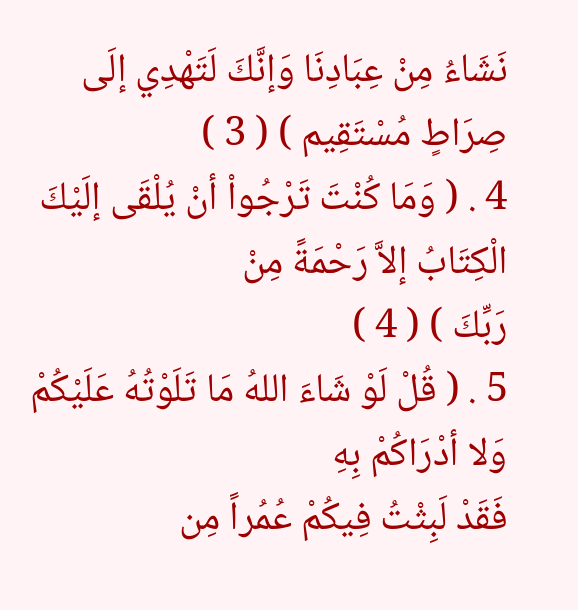نَشَاءُ مِنْ عِبَادِنَا وَإنَّكَ لَتَهْدِي إلَى صِرَاطٍ مُسْتَقِيم ) ( 3 )
4 . ( وَمَا كُنْتَ تَرْجُواْ أنْ يُلْقَى إلَيْكَ الْكِتَابُ إلاَّ رَحْمَةً مِنْ
رَبِّكَ ) ( 4 )
5 . ( قُلْ لَوْ شَاءَ اللهُ مَا تَلَوْتُهُ عَلَيْكُمْ وَلا أدْرَاكُمْ بِهِ
فَقَدْ لَبِثْتُ فِيكُمْ عُمُراً مِن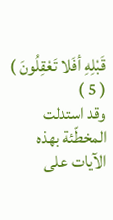قَبْلِهِ أفَلا تَعْقِلُونَ ) ( 5 )
وقد استدلت المخطّئة بهذه الآيات على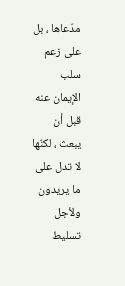مدّعاها ، بل على زعم سلب الإيمان عنه قبل أن
يبعث ، لكنّها لا تدل على ما يريدون ولأجل تسليط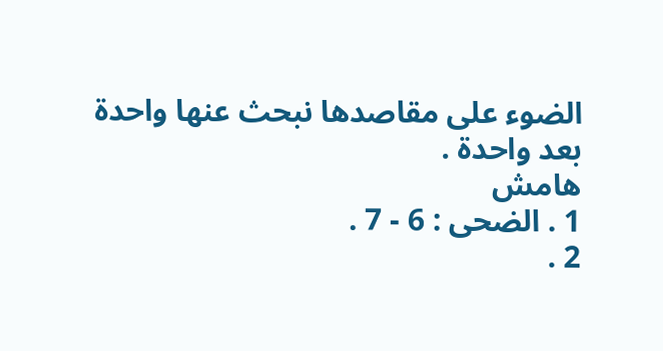الضوء على مقاصدها نبحث عنها واحدة
بعد واحدة .
هامش
1 . الضحى : 6 - 7 .
2 .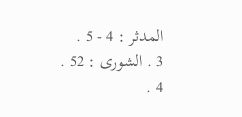المدثر : 4 - 5 .
3 . الشورى : 52 .
4 .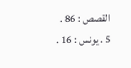القصص : 86 .
5 . يونس : 16 .